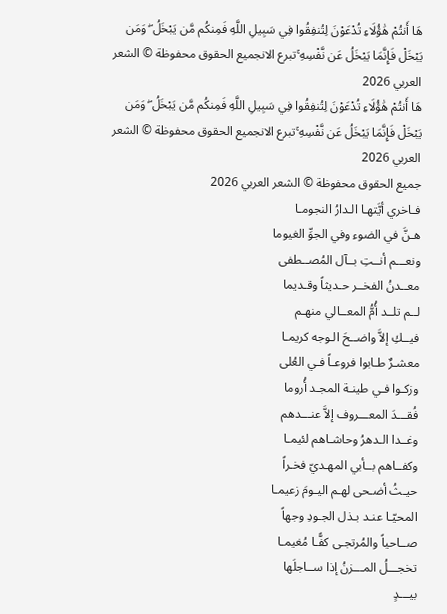هَا أَنتُمْ هَٰؤُلَاءِ تُدْعَوْنَ لِتُنفِقُوا فِي سَبِيلِ اللَّهِ فَمِنكُم مَّن يَبْخَلُ ۖ وَمَن يَبْخَلْ فَإِنَّمَا يَبْخَلُ عَن نَّفْسِهِ ۚتبرع الانجميع الحقوق محفوظة © الشعر العربي 2026
هَا أَنتُمْ هَٰؤُلَاءِ تُدْعَوْنَ لِتُنفِقُوا فِي سَبِيلِ اللَّهِ فَمِنكُم مَّن يَبْخَلُ ۖ وَمَن يَبْخَلْ فَإِنَّمَا يَبْخَلُ عَن نَّفْسِهِ ۚتبرع الانجميع الحقوق محفوظة © الشعر العربي 2026
جميع الحقوق محفوظة © الشعر العربي 2026
فـاخري أيَّتهـا الـدارُ النجومـا
هـنَّ في الضوء وفي الجوِّ الغيوما
ونعـــم أنــتِ بــآل المُصــطفى
معــدنُ الفخــر حـديثاً وقـديما
لــم تلــد أُمُّ المعــالي منهـم
فيــكِ إلاَّ واضــحَ الـوجه كريمـا
معشـرٌ طـابوا فروعـاً فـي العُلى
وزكـوا فـي طينـة المجـد أُروما
فُقـــدَ المعـــروف إلاَّ عنـــدهم
وغــدا الـدهرُ وحاشـاهم لئيمـا
وكفــاهم بــأبي المهـديّ فخـراً
حيـثُ أضـحى لهـم اليـومَ زعيمـا
المحيّـا عنـد بـذل الجـودِ وجهاً
صــاحياً والمُرتجـى كفًّـا مُغيمـا
تخجـــلُ المـــزنُ إذا ســاجلَها
بيـــدٍ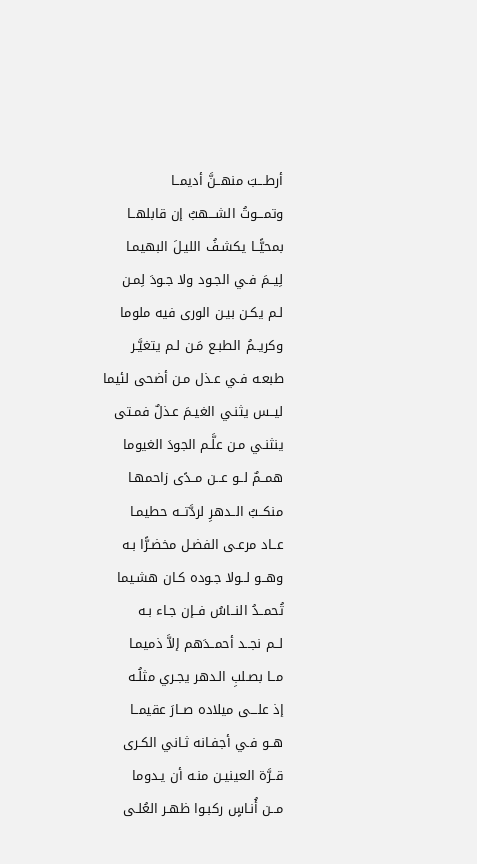أرطـــبَ منهــنَّ أديمــا
وتمـــوتُ الشـــهبُ إن قابلهــا
بمحيًّــا يكشـفُ الليـلَ البهيمـا
لِيــمَ فـي الجـود ولا جـودَ لِمـن
لـم يكـن بيـن الورى فيه ملوما
وكريــمُ الطبـع مَـن لـم يتغيَّـر
طبعـه فـي عـذل مـن أضحى لئيما
ليــس يثنـي الغيـمَ عـذلٌ فمـتى
ينثنـي مـن علَّـم الجودَ الغيوما
همــمٌ لــو عــن مــدًى زاحمهـا
منكــبُ الــدهرِ لردَّتــه حطيمـا
عــاد مرعـى الفضـل مخضـرًّا بـه
وهــو لــولا جـوده كـان هشـيما
تُحمــدُ النــاسُ فــإن جـاء بـه
لــم نجــد أحمــدَهم إلاَّ ذميمـا
مــا بصـلبِ الـدهر يجـري مثلُـه
إذ علـــى ميلاده صــارَ عقيمــا
هــو فـي أجفـانه ثـاني الكـرى
قــرَّة العينيـن منـه أن يـدوما
مــن أُنـاسٍ ركبـوا ظهـر العُلـى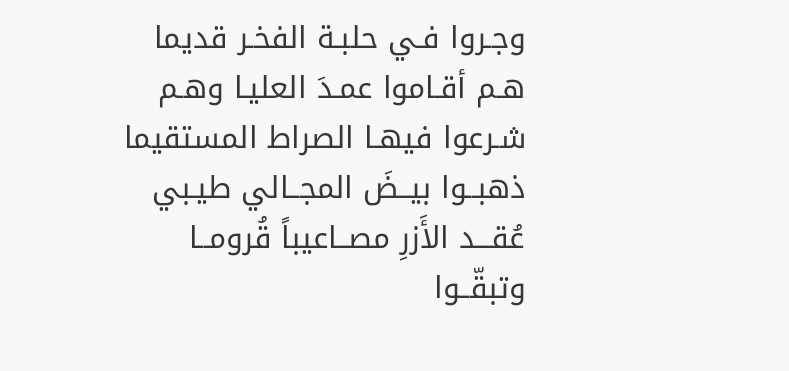وجـروا فـي حلبـة الفخـر قديما
هـم أقـاموا عمـدَ العليـا وهـم
شـرعوا فيهـا الصراط المستقيما
ذهبــوا بيــضَ المجــالي طيـبي
عُقـــد الأَزرِ مصــاعيباً قُرومــا
وتبقّــوا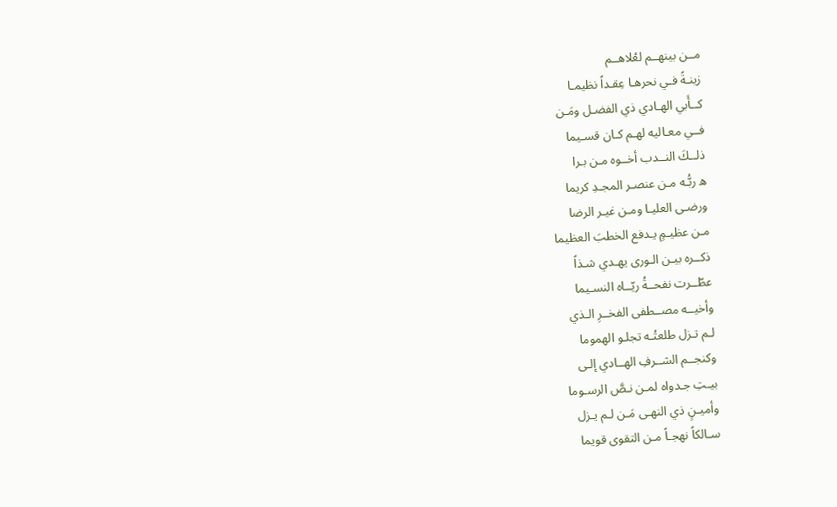مــن بينهــم لعُلاهــم
زينـةً فـي نحرهـا عِقـداً نظيمـا
كــأَبي الهـادي ذي الفضـل ومَـن
فــي معـاليه لهـم كـان قسـيما
ذلــكَ النــدب أخــوه مـن بـرا
ه ربُّـه مـن عنصـر المجـدِ كريما
ورضـى العليـا ومـن غيـر الرضا
مـن عظيـمٍ يـدفع الخطبَ العظيما
ذكــره بيـن الـورى يهـدي شـذاً
عطّــرت نفحــةُ ريّــاه النسـيما
وأخيــه مصــطفى الفخــرِ الـذي
لـم تـزل طلعتُـه تجلـو الهموما
وكنجــم الشــرفِ الهــادي إلـى
بيـتِ جـدواه لمـن نـصَّ الرسـوما
وأميـنٍ ذي النهـى مَـن لـم يـزل
سـالكاً نهجـاً مـن التقوى قويما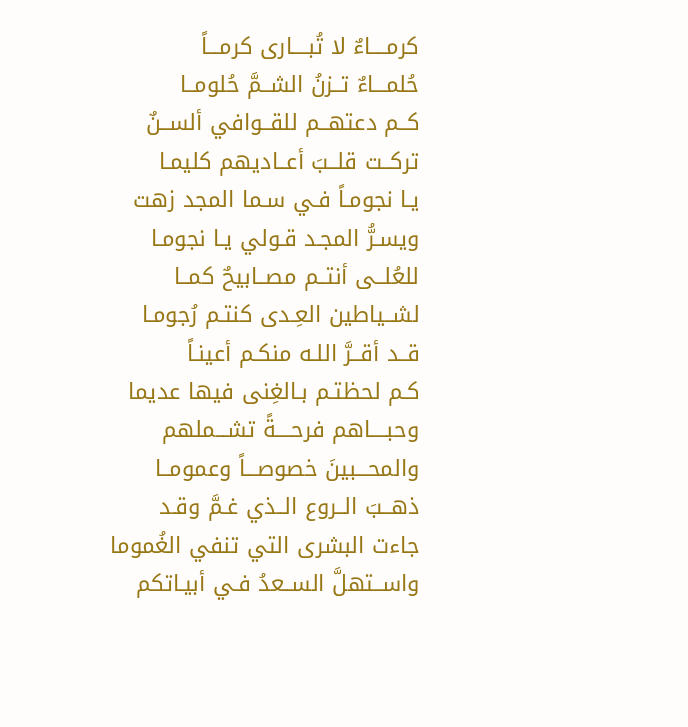كرمــــاءٌ لا تُبــــارى كرمـــاً
حُلمـــاءٌ تــزنُ الشــمَّ حُلومــا
كــم دعتهــم للقــوافي ألســنٌ
تركــت قلــبَ أعــاديهم كليمـا
يـا نجومـاً فـي سـما المجد زهت
ويسـرُّ المجـد قـولي يـا نجومـا
للعُلــى أنتــم مصــابيحٌ كمــا
لشــياطين العِـدى كنتـم رُجومـا
قــد أقــرَّ اللـه منكـم أعينـاً
كـم لحظتـم بـالغِنى فيها عديما
وحبــــاهم فرحــــةً تشـــملهم
والمحـــبينَ خصوصـــاً وعمومــا
ذهــبَ الــروع الــذي غـمَّ وقـد
جاءت البشرى التي تنفي الغُموما
واســتهلَّ الســعدُ فـي أبيـاتكم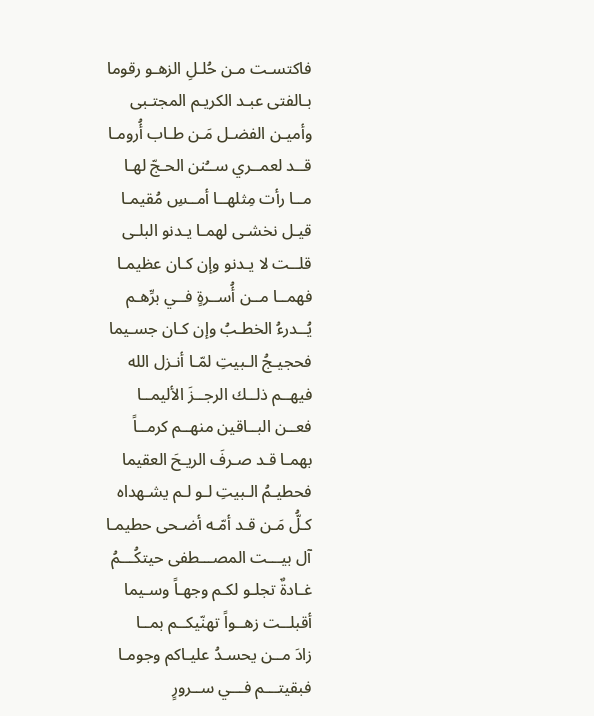فاكتسـت مـن حُلـلِ الزهـو رقوما
بـالفتى عبـد الكريـم المجتـبى
وأميـن الفضـل مَـن طـاب أُرومـا
قــد لعمــري ســُنن الحـجّ لهـا
مــا رأت مِثلهــا أمــسِ مُقيمـا
قيـل نخشـى لهمـا يـدنو البلـى
قلــت لا يـدنو وإن كـان عظيمـا
فهمــا مــن أُســرةٍ فــي برِّهـم
يُــدرءُ الخطـبُ وإن كـان جسـيما
فحجيـجُ الـبيتِ لمّـا أنـزل الله
فيهــم ذلــك الرجــزَ الأليمــا
فعــن البــاقين منهــم كرمــاً
بهمـا قـد صـرفَ الريـحَ العقيما
فحطيـمُ الـبيتِ لـو لـم يشـهداه
كـلُّ مَـن قـد أمّـه أضـحى حطيمـا
آل بيـــت المصـــطفى حيتكُـــمُ
غـادةٌ تجلـو لكـم وجهـاً وسـيما
أقبلــت زهــواً تهنّيكــم بمــا
زادَ مــن يحسـدُ عليـاكم وجومـا
فبقيتـــم فـــي ســرورٍ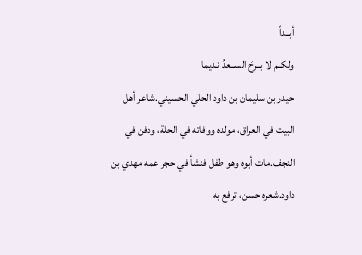أبــداً
ولكــم لا بــرحَ الســعدُ نـديما
حيدر بن سليمان بن داود الحلي الحسيني.شاعر أهل البيت في العراق، مولده ووفاته في الحلة، ودفن في النجف.مات أبوه وهو طفل فنشأ في حجر عمه مهدي بن داود.شعره حسن، ترفع به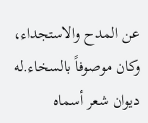عن المدح والاستجداء، وكان موصوفاً بالسخاء.له ديوان شعر أسماه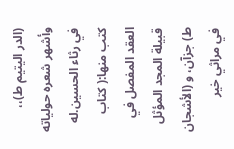(الدر اليتيم ط)،، وأشهر شعره حولياته في رثاء الحسين.له كتب منها:( كتاب العقد المفصل في قبيلة المجد المؤثل ط) جزآن، و (الأشجان في مراثي خير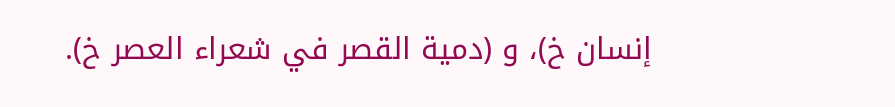إنسان خ)، و (دمية القصر في شعراء العصر خ).